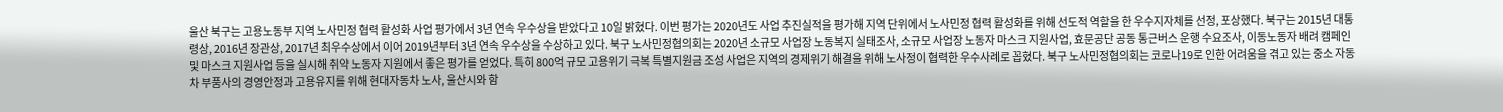울산 북구는 고용노동부 지역 노사민정 협력 활성화 사업 평가에서 3년 연속 우수상을 받았다고 10일 밝혔다. 이번 평가는 2020년도 사업 추진실적을 평가해 지역 단위에서 노사민정 협력 활성화를 위해 선도적 역할을 한 우수지자체를 선정, 포상했다. 북구는 2015년 대통령상, 2016년 장관상, 2017년 최우수상에서 이어 2019년부터 3년 연속 우수상을 수상하고 있다. 북구 노사민정협의회는 2020년 소규모 사업장 노동복지 실태조사, 소규모 사업장 노동자 마스크 지원사업, 효문공단 공동 통근버스 운행 수요조사, 이동노동자 배려 캠페인 및 마스크 지원사업 등을 실시해 취약 노동자 지원에서 좋은 평가를 얻었다. 특히 800억 규모 고용위기 극복 특별지원금 조성 사업은 지역의 경제위기 해결을 위해 노사정이 협력한 우수사례로 꼽혔다. 북구 노사민정협의회는 코로나19로 인한 어려움을 겪고 있는 중소 자동차 부품사의 경영안정과 고용유지를 위해 현대자동차 노사, 울산시와 함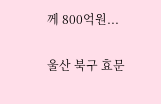께 800억원...

울산 북구 효문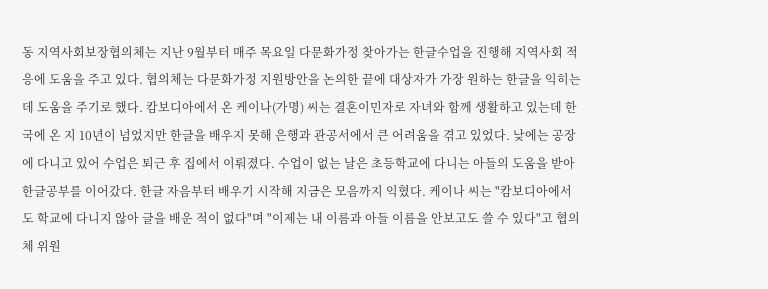동 지역사회보장협의체는 지난 9월부터 매주 목요일 다문화가정 찾아가는 한글수업을 진행해 지역사회 적응에 도움을 주고 있다. 협의체는 다문화가정 지원방안을 논의한 끝에 대상자가 가장 원하는 한글을 익히는데 도움을 주기로 했다. 캄보디아에서 온 케이나(가명) 씨는 결혼이민자로 자녀와 함께 생활하고 있는데 한국에 온 지 10년이 넘었지만 한글을 배우지 못해 은행과 관공서에서 큰 어려움을 겪고 있었다. 낮에는 공장에 다니고 있어 수업은 퇴근 후 집에서 이뤄졌다. 수업이 없는 날은 초등학교에 다니는 아들의 도움을 받아 한글공부를 이어갔다. 한글 자음부터 배우기 시작해 지금은 모음까지 익혔다. 케이나 씨는 "캄보디아에서도 학교에 다니지 않아 글을 배운 적이 없다"며 "이제는 내 이름과 아들 이름을 안보고도 쓸 수 있다"고 협의체 위원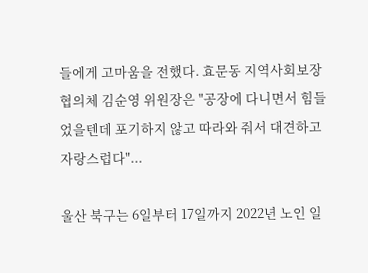들에게 고마움을 전했다. 효문동 지역사회보장협의체 김순영 위원장은 "공장에 다니면서 힘들었을텐데 포기하지 않고 따라와 줘서 대견하고 자랑스럽다"...

울산 북구는 6일부터 17일까지 2022년 노인 일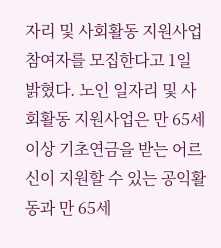자리 및 사회활동 지원사업 참여자를 모집한다고 1일 밝혔다. 노인 일자리 및 사회활동 지원사업은 만 65세 이상 기초연금을 받는 어르신이 지원할 수 있는 공익활동과 만 65세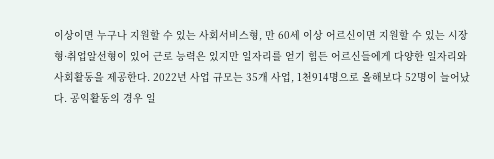이상이면 누구나 지원할 수 있는 사회서비스형, 만 60세 이상 어르신이면 지원할 수 있는 시장형·취업알선형이 있어 근로 능력은 있지만 일자리를 얻기 힘든 어르신들에게 다양한 일자리와 사회활동을 제공한다. 2022년 사업 규모는 35개 사업, 1천914명으로 올해보다 52명이 늘어났다. 공익활동의 경우 일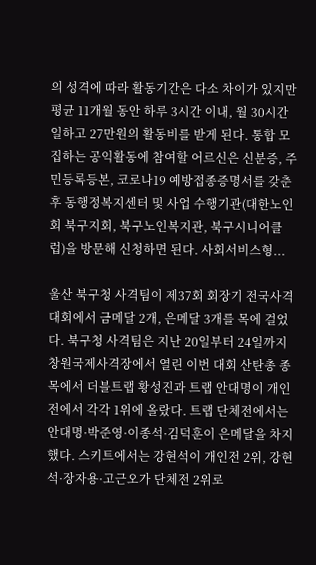의 성격에 따라 활동기간은 다소 차이가 있지만 평균 11개월 동안 하루 3시간 이내, 월 30시간 일하고 27만원의 활동비를 받게 된다. 통합 모집하는 공익활동에 참여할 어르신은 신분증, 주민등록등본, 코로나19 예방접종증명서를 갖춘 후 동행정복지센터 및 사업 수행기관(대한노인회 북구지회, 북구노인복지관, 북구시니어클럽)을 방문해 신청하면 된다. 사회서비스형...

울산 북구청 사격팀이 제37회 회장기 전국사격대회에서 금메달 2개, 은메달 3개를 목에 걸었다. 북구청 사격팀은 지난 20일부터 24일까지 창원국제사격장에서 열린 이번 대회 산탄총 종목에서 더블트랩 황성진과 트랩 안대명이 개인전에서 각각 1위에 올랐다. 트랩 단체전에서는 안대명·박준영·이종석·김덕훈이 은메달을 차지했다. 스키트에서는 강현석이 개인전 2위, 강현석·장자용·고근오가 단체전 2위로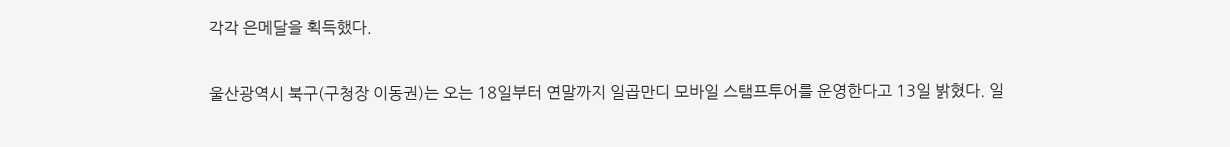각각 은메달을 획득했다.

울산광역시 북구(구청장 이동권)는 오는 18일부터 연말까지 일곱만디 모바일 스탬프투어를 운영한다고 13일 밝혔다. 일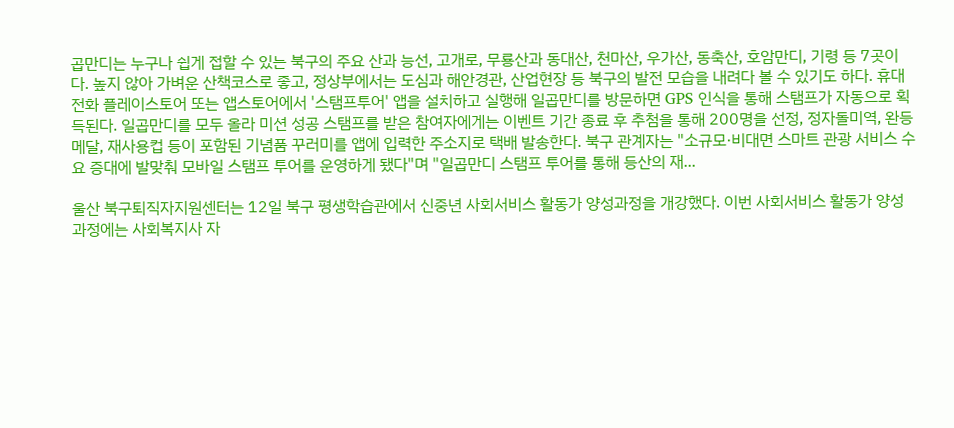곱만디는 누구나 쉽게 접할 수 있는 북구의 주요 산과 능선, 고개로, 무룡산과 동대산, 천마산, 우가산, 동축산, 호암만디, 기령 등 7곳이다. 높지 않아 가벼운 산책코스로 좋고, 정상부에서는 도심과 해안경관, 산업현장 등 북구의 발전 모습을 내려다 볼 수 있기도 하다. 휴대전화 플레이스토어 또는 앱스토어에서 '스탬프투어' 앱을 설치하고 실행해 일곱만디를 방문하면 GPS 인식을 통해 스탬프가 자동으로 획득된다. 일곱만디를 모두 올라 미션 성공 스탬프를 받은 참여자에게는 이벤트 기간 종료 후 추첨을 통해 200명을 선정, 정자돌미역, 완등메달, 재사용컵 등이 포함된 기념품 꾸러미를 앱에 입력한 주소지로 택배 발송한다. 북구 관계자는 "소규모·비대면 스마트 관광 서비스 수요 증대에 발맞춰 모바일 스탬프 투어를 운영하게 됐다"며 "일곱만디 스탬프 투어를 통해 등산의 재...

울산 북구퇴직자지원센터는 12일 북구 평생학습관에서 신중년 사회서비스 활동가 양성과정을 개강했다. 이번 사회서비스 활동가 양성과정에는 사회복지사 자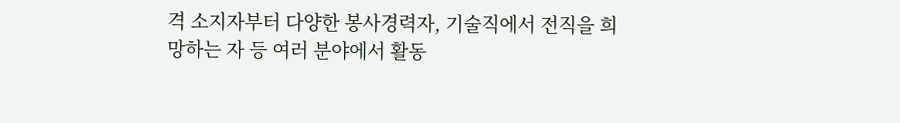격 소지자부터 다양한 봉사경력자, 기술직에서 전직을 희망하는 자 등 여러 분야에서 활동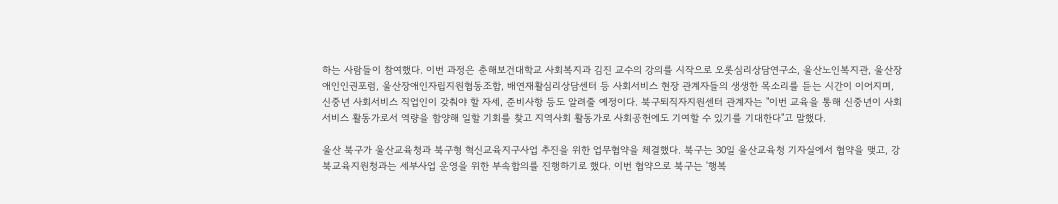하는 사람들이 참여했다. 이번 과정은 춘해보건대학교 사회복지과 김진 교수의 강의를 시작으로 오롯심리상담연구소, 울산노인복지관, 울산장애인인권포럼, 울산장애인자립지원협동조합, 배연재활심리상담센터 등 사회서비스 현장 관계자들의 생생한 목소리를 듣는 시간이 이어지며, 신중년 사회서비스 직업인이 갖춰야 할 자세, 준비사항 등도 알려줄 예정이다. 북구퇴직자지원센터 관계자는 "이번 교육을 통해 신중년이 사회서비스 활동가로서 역량을 함양해 일할 기회를 찾고 지역사회 활동가로 사회공헌에도 기여할 수 있기를 기대한다"고 말했다.

울산 북구가 울산교육청과 북구형 혁신교육지구사업 추진을 위한 업무협약을 체결했다. 북구는 30일 울산교육청 기자실에서 협약을 맺고, 강북교육지원청과는 세부사업 운영을 위한 부속합의를 진행하기로 했다. 이번 협약으로 북구는 '행복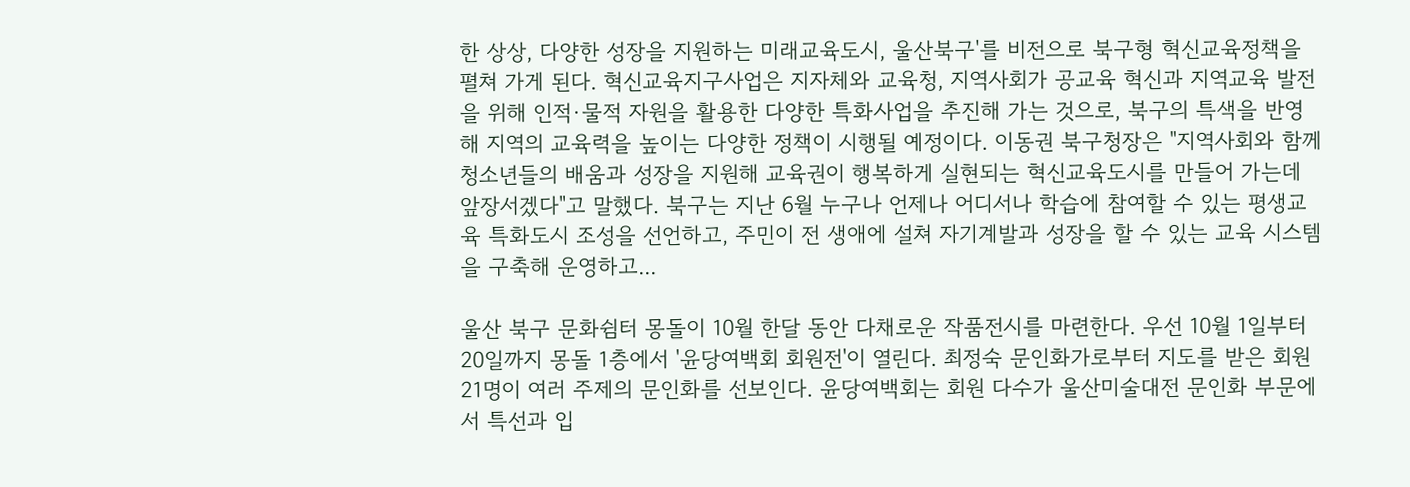한 상상, 다양한 성장을 지원하는 미래교육도시, 울산북구'를 비전으로 북구형 혁신교육정책을 펼쳐 가게 된다. 혁신교육지구사업은 지자체와 교육청, 지역사회가 공교육 혁신과 지역교육 발전을 위해 인적·물적 자원을 활용한 다양한 특화사업을 추진해 가는 것으로, 북구의 특색을 반영해 지역의 교육력을 높이는 다양한 정책이 시행될 예정이다. 이동권 북구청장은 "지역사회와 함께 청소년들의 배움과 성장을 지원해 교육권이 행복하게 실현되는 혁신교육도시를 만들어 가는데 앞장서겠다"고 말했다. 북구는 지난 6월 누구나 언제나 어디서나 학습에 참여할 수 있는 평생교육 특화도시 조성을 선언하고, 주민이 전 생애에 설쳐 자기계발과 성장을 할 수 있는 교육 시스템을 구축해 운영하고...

울산 북구 문화쉼터 몽돌이 10월 한달 동안 다채로운 작품전시를 마련한다. 우선 10월 1일부터 20일까지 몽돌 1층에서 '윤당여백회 회원전'이 열린다. 최정숙 문인화가로부터 지도를 받은 회원 21명이 여러 주제의 문인화를 선보인다. 윤당여백회는 회원 다수가 울산미술대전 문인화 부문에서 특선과 입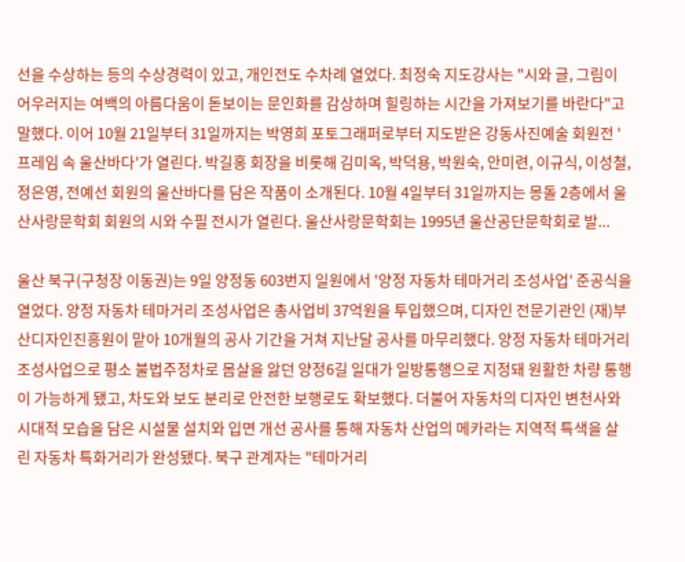선을 수상하는 등의 수상경력이 있고, 개인전도 수차례 열었다. 최정숙 지도강사는 "시와 글, 그림이 어우러지는 여백의 아름다움이 돋보이는 문인화를 감상하며 힐링하는 시간을 가져보기를 바란다"고 말했다. 이어 10월 21일부터 31일까지는 박영희 포토그래퍼로부터 지도받은 강동사진예술 회원전 '프레임 속 울산바다'가 열린다. 박길홍 회장을 비롯해 김미옥, 박덕용, 박원숙, 안미련, 이규식, 이성철, 정은영, 전예선 회원의 울산바다를 담은 작품이 소개된다. 10월 4일부터 31일까지는 몽돌 2층에서 울산사랑문학회 회원의 시와 수필 전시가 열린다. 울산사랑문학회는 1995년 울산공단문학회로 발...

울산 북구(구청장 이동권)는 9일 양정동 603번지 일원에서 '양정 자동차 테마거리 조성사업' 준공식을 열었다. 양정 자동차 테마거리 조성사업은 총사업비 37억원을 투입했으며, 디자인 전문기관인 (재)부산디자인진흥원이 맡아 10개월의 공사 기간을 거쳐 지난달 공사를 마무리했다. 양정 자동차 테마거리 조성사업으로 평소 불법주정차로 몸살을 앓던 양정6길 일대가 일방통행으로 지정돼 원활한 차량 통행이 가능하게 됐고, 차도와 보도 분리로 안전한 보행로도 확보했다. 더불어 자동차의 디자인 변천사와 시대적 모습을 담은 시설물 설치와 입면 개선 공사를 통해 자동차 산업의 메카라는 지역적 특색을 살린 자동차 특화거리가 완성됐다. 북구 관계자는 "테마거리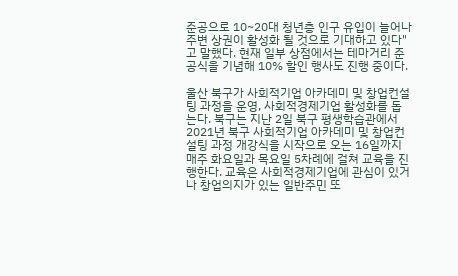준공으로 10~20대 청년층 인구 유입이 늘어나 주변 상권이 활성화 될 것으로 기대하고 있다"고 말했다. 현재 일부 상점에서는 테마거리 준공식을 기념해 10% 할인 행사도 진행 중이다.

울산 북구가 사회적기업 아카데미 및 창업컨설팅 과정을 운영, 사회적경제기업 활성화를 돕는다. 북구는 지난 2일 북구 평생학습관에서 2021년 북구 사회적기업 아카데미 및 창업컨설팅 과정 개강식을 시작으로 오는 16일까지 매주 화요일과 목요일 5차례에 걸쳐 교육을 진행한다. 교육은 사회적경제기업에 관심이 있거나 창업의지가 있는 일반주민 또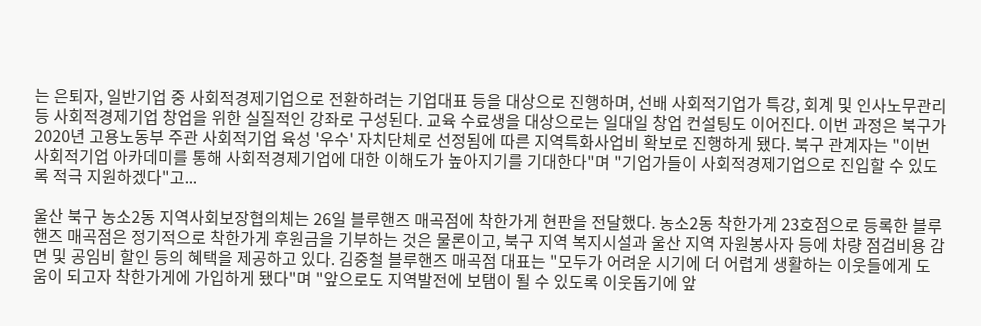는 은퇴자, 일반기업 중 사회적경제기업으로 전환하려는 기업대표 등을 대상으로 진행하며, 선배 사회적기업가 특강, 회계 및 인사노무관리 등 사회적경제기업 창업을 위한 실질적인 강좌로 구성된다. 교육 수료생을 대상으로는 일대일 창업 컨설팅도 이어진다. 이번 과정은 북구가 2020년 고용노동부 주관 사회적기업 육성 '우수' 자치단체로 선정됨에 따른 지역특화사업비 확보로 진행하게 됐다. 북구 관계자는 "이번 사회적기업 아카데미를 통해 사회적경제기업에 대한 이해도가 높아지기를 기대한다"며 "기업가들이 사회적경제기업으로 진입할 수 있도록 적극 지원하겠다"고...

울산 북구 농소2동 지역사회보장협의체는 26일 블루핸즈 매곡점에 착한가게 현판을 전달했다. 농소2동 착한가게 23호점으로 등록한 블루핸즈 매곡점은 정기적으로 착한가게 후원금을 기부하는 것은 물론이고, 북구 지역 복지시설과 울산 지역 자원봉사자 등에 차량 점검비용 감면 및 공임비 할인 등의 혜택을 제공하고 있다. 김중철 블루핸즈 매곡점 대표는 "모두가 어려운 시기에 더 어렵게 생활하는 이웃들에게 도움이 되고자 착한가게에 가입하게 됐다"며 "앞으로도 지역발전에 보탬이 될 수 있도록 이웃돕기에 앞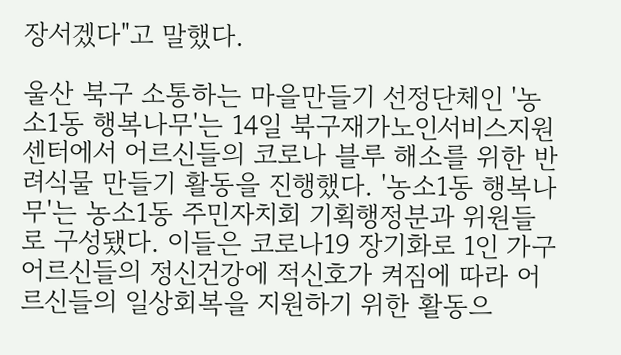장서겠다"고 말했다.

울산 북구 소통하는 마을만들기 선정단체인 '농소1동 행복나무'는 14일 북구재가노인서비스지원센터에서 어르신들의 코로나 블루 해소를 위한 반려식물 만들기 활동을 진행했다. '농소1동 행복나무'는 농소1동 주민자치회 기획행정분과 위원들로 구성됐다. 이들은 코로나19 장기화로 1인 가구 어르신들의 정신건강에 적신호가 켜짐에 따라 어르신들의 일상회복을 지원하기 위한 활동으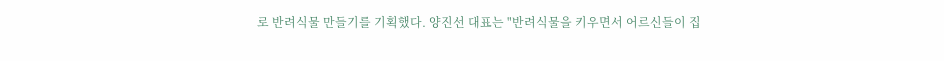로 반려식물 만들기를 기획했다. 양진선 대표는 "반려식물을 키우면서 어르신들이 집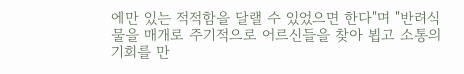에만 있는 적적함을 달랠 수 있었으면 한다"며 "반려식물을 매개로 주기적으로 어르신들을 찾아 뵙고 소통의 기회를 만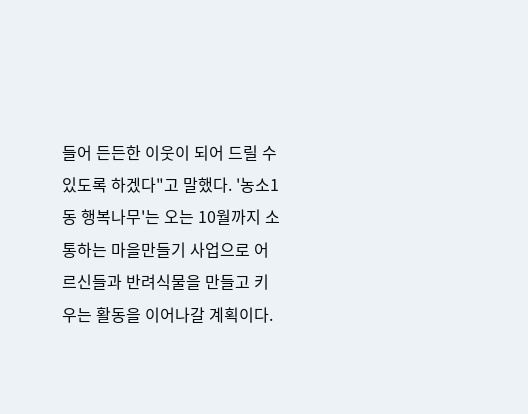들어 든든한 이웃이 되어 드릴 수 있도록 하겠다"고 말했다. '농소1동 행복나무'는 오는 10월까지 소통하는 마을만들기 사업으로 어르신들과 반려식물을 만들고 키우는 활동을 이어나갈 계획이다.